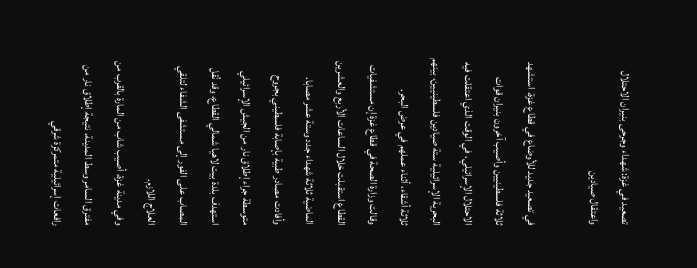تصعيد في غزة: شهداء وجرحى بنيران الاحتلال واعتقال صيادين

في تصعيد جديد للأوضاع في قطاع غزة، استشهد ثلاثة فلسطينيين وأصيب آخرون بنيران قوات الاحتلال الإسرائيلي، في الوقت الذي اعتقلت فيه البحرية الإسرائيلية ستة صيادين فلسطينيين، بينهم ثلاثة أشقاء، أثناء عملهم في عرض البحر.
وقالت وزارة الصحة في قطاع غزة إن مستشفيات القطاع استقبلت خلال الساعات الأربع والعشرين الماضية ثلاثة شهداء جدد وستة عشر مصابا.
وأفادت مصادر طبية بإصابة فلسطيني بجروح متوسطة جراء إطلاق نار من الجيش الإسرائيلي استهدف بلدة بيت لاهيا شمالي القطاع، وقد نُقل المصاب على الفور إلى مستشفى الشفاء لتلقي العلاج اللازم.
وفي مدينة غزة، أصيب شاب من المارة بالقرب من مفترق السامر وسط المدينة، نتيجة إطلاق نار من رافعات إسرائيلية متمركزة شرقي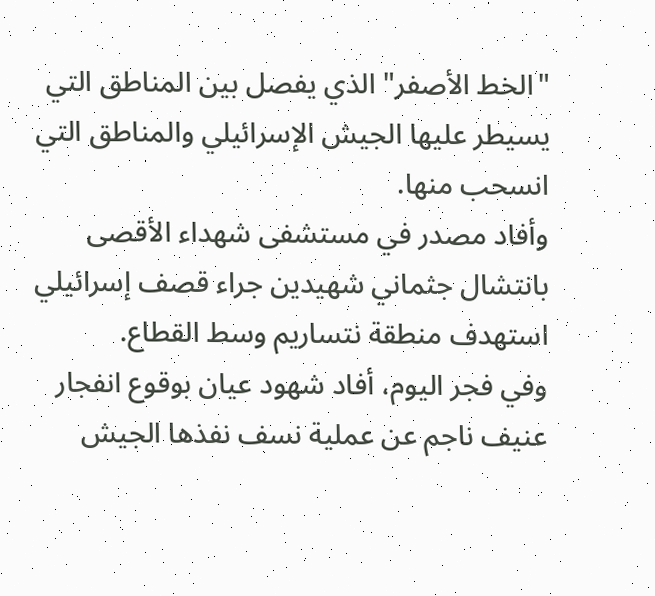"الخط الأصفر" الذي يفصل بين المناطق التي يسيطر عليها الجيش الإسرائيلي والمناطق التي انسحب منها.
وأفاد مصدر في مستشفى شهداء الأقصى بانتشال جثماني شهيدين جراء قصف إسرائيلي استهدف منطقة نتساريم وسط القطاع.
وفي فجر اليوم، أفاد شهود عيان بوقوع انفجار عنيف ناجم عن عملية نسف نفذها الجيش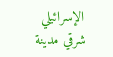الإسرائيلي شرقي مدينة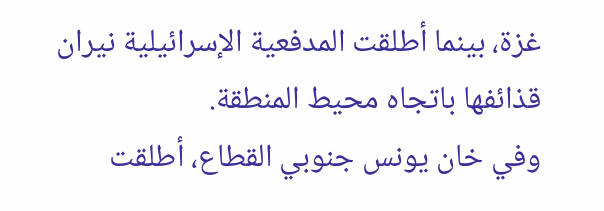غزة، بينما أطلقت المدفعية الإسرائيلية نيران قذائفها باتجاه محيط المنطقة.
وفي خان يونس جنوبي القطاع، أطلقت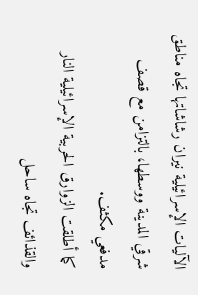الآليات الإسرائيلية نيران رشاشاتها تجاه مناطق شرقي المدينة ووسطها، بالتزامن مع قصف مدفعي مكثف.
كما أطلقت الزوارق الحربية الإسرائيلية النار والقذائف تجاه ساحل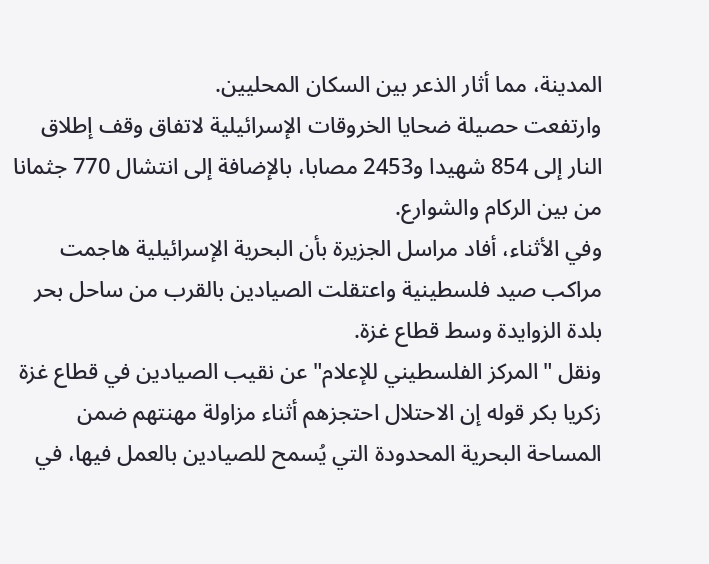المدينة، مما أثار الذعر بين السكان المحليين.
وارتفعت حصيلة ضحايا الخروقات الإسرائيلية لاتفاق وقف إطلاق النار إلى 854 شهيدا و2453 مصابا، بالإضافة إلى انتشال 770 جثمانا من بين الركام والشوارع.
وفي الأثناء، أفاد مراسل الجزيرة بأن البحرية الإسرائيلية هاجمت مراكب صيد فلسطينية واعتقلت الصيادين بالقرب من ساحل بحر بلدة الزوايدة وسط قطاع غزة.
ونقل "المركز الفلسطيني للإعلام" عن نقيب الصيادين في قطاع غزة زكريا بكر قوله إن الاحتلال احتجزهم أثناء مزاولة مهنتهم ضمن المساحة البحرية المحدودة التي يُسمح للصيادين بالعمل فيها، في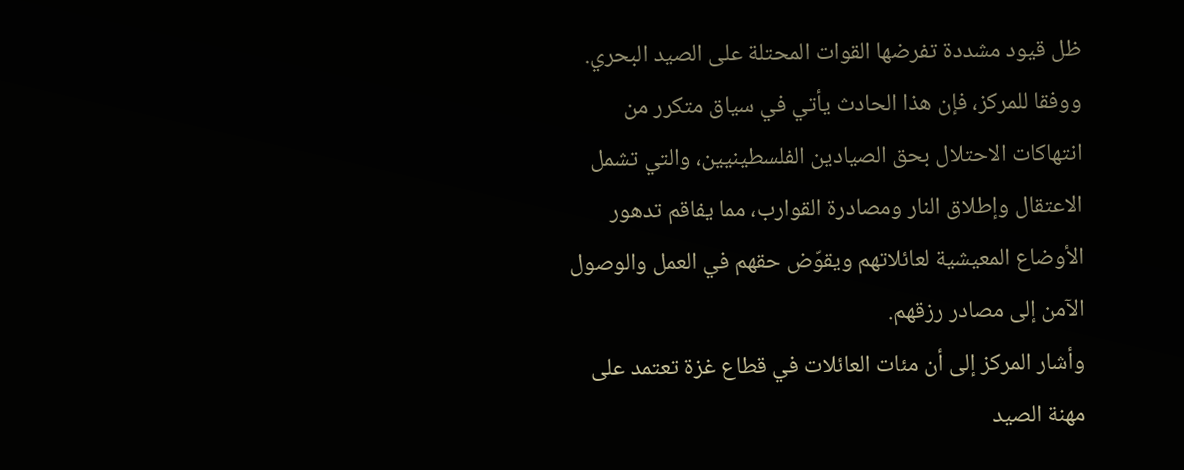ظل قيود مشددة تفرضها القوات المحتلة على الصيد البحري.
ووفقا للمركز، فإن هذا الحادث يأتي في سياق متكرر من انتهاكات الاحتلال بحق الصيادين الفلسطينيين، والتي تشمل الاعتقال وإطلاق النار ومصادرة القوارب، مما يفاقم تدهور الأوضاع المعيشية لعائلاتهم ويقوّض حقهم في العمل والوصول الآمن إلى مصادر رزقهم.
وأشار المركز إلى أن مئات العائلات في قطاع غزة تعتمد على مهنة الصيد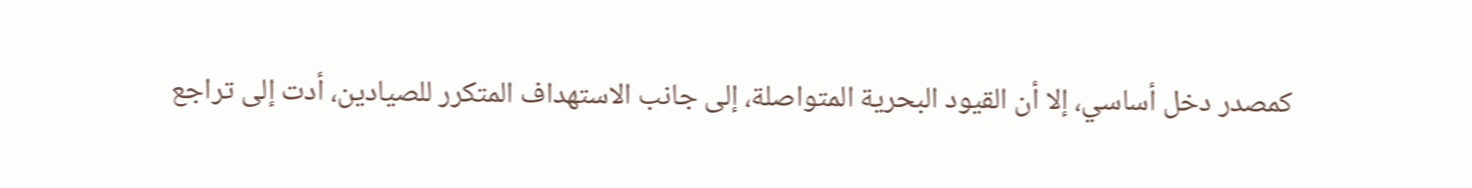كمصدر دخل أساسي، إلا أن القيود البحرية المتواصلة، إلى جانب الاستهداف المتكرر للصيادين، أدت إلى تراجع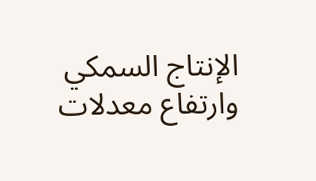الإنتاج السمكي وارتفاع معدلات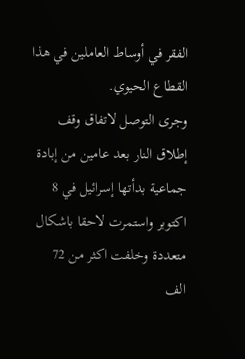الفقر في أوساط العاملين في هذا القطاع الحيوي.
وجرى التوصل لاتفاق وقف إطلاق النار بعد عامين من إبادة جماعية بدأتها إسرائيل في 8 اكتوبر واستمرت لاحقا باشكال متعددة وخلفت اكثر من 72 الف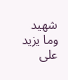شهيد وما يزيد على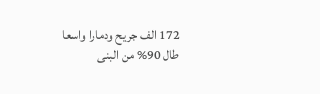172 الف جريح ودمارا واسعا طال 90% من البنى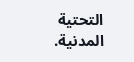التحتية المدنية.